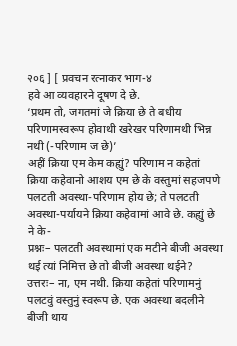२०६ ] [ प्रवचन रत्नाकर भाग-४
हवे आ व्यवहारने दूषण दे छे.
‘प्रथम तो, जगतमां जे क्रिया छे ते बधीय परिणामस्वरूप होवाथी खरेखर परिणामथी भिन्न नथी (-परिणाम ज छे)’
अहीं क्रिया एम केम कह्युं? परिणाम न कहेतां क्रिया कहेवानो आशय एम छे के वस्तुमां सहजपणे पलटती अवस्था-परिणाम होय छे; ते पलटती अवस्था-पर्यायने क्रिया कहेवामां आवे छे. कह्युं छे ने के-
प्रश्नः– पलटती अवस्थामां एक मटीने बीजी अवस्था थई त्यां निमित्त छे तो बीजी अवस्था थईने?
उत्तरः– ना, एम नथी. क्रिया कहेतां परिणामनुं पलटवुं वस्तुनुं स्वरूप छे. एक अवस्था बदलीने बीजी थाय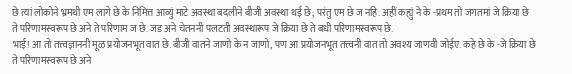छे त्यां लोकोने भ्रमथी एम लागे छे के निमित्त आव्युं माटे अवस्था बदलीने बीजी अवस्था थई छे; परंतु एम छे ज नहि. अहीं कह्युं ने के -प्रथम तो जगतमां जे क्रिया छे ते परिणामस्वरूप छे अने ते परिणाम ज छे. जड अने चेतननी पलटती अवस्थारूप जे क्रिया छे ते बधी परिणामस्वरूप छे.
भाई! आ तो तत्त्वज्ञाननी मूळ प्रयोजनभूत वात छे. बीजी वातने जाणो के न जाणो, पण आ प्रयोजनभूत तत्त्वनी वात तो अवश्य जाणवी जोईए. कहे छे के -जे क्रिया छे ते परिणामस्वरूप छे अने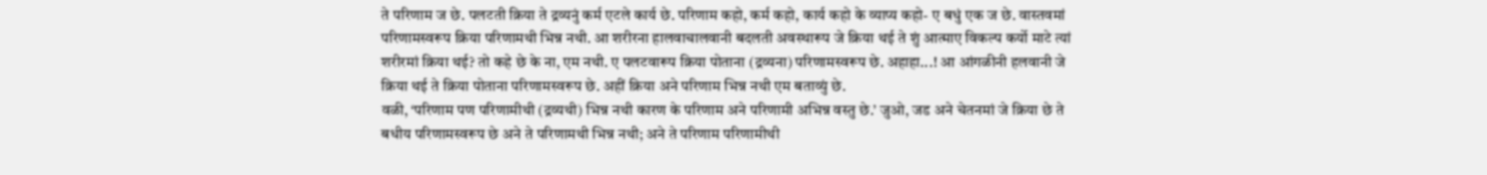ते परिणाम ज छे. पलटती क्रिया ते द्रव्यनुं कर्म एटले कार्य छे. परिणाम कहो, कर्म कहो, कार्य कहो के व्याप्य कहो- ए बधुं एक ज छे. वास्तवमां परिणामस्वरूप क्रिया परिणामथी भिन्न नथी. आ शरीरना हालवाचालवानी बदलती अवस्थारूप जे क्रिया थई ते शुं आत्माए विकल्प कर्यो माटे त्यां शरीरमां क्रिया थई? तो कहे छे के ना, एम नथी. ए पलटवारूप क्रिया पोताना (द्रव्यना) परिणामस्वरूप छे. अहाहा...! आ आंगळीनी हलवानी जे क्रिया थई ते क्रिया पोताना परिणामस्वरूप छे. अहीं क्रिया अने परिणाम भिन्न नथी एम बताव्युं छे.
वळी, ‘परिणाम पण परिणामीथी (द्रव्यथी) भिन्न नथी कारण के परिणाम अने परिणामी अभिन्न वस्तु छे.’ जुओ, जड अने चेतनमां जे क्रिया छे ते बधीय परिणामस्वरूप छे अने ते परिणामथी भिन्न नथी; अने ते परिणाम परिणामीथी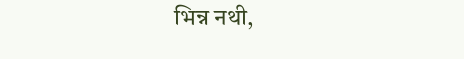भिन्न नथी,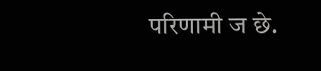परिणामी ज छे.